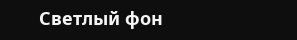Светлый фон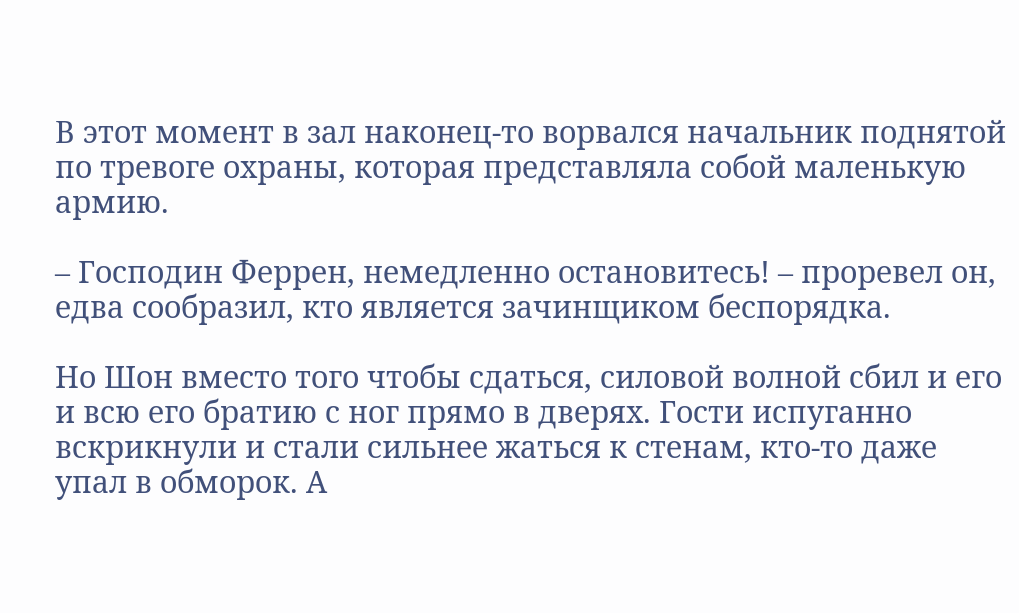В этот момент в зал наконец-то ворвался начальник поднятой по тревоге охраны, которая представляла собой маленькую армию.

– Господин Феррен, немедленно остановитесь! – проревел он, едва сообразил, кто является зачинщиком беспорядка.

Но Шон вместо того чтобы сдаться, силовой волной сбил и его и всю его братию с ног прямо в дверях. Гости испуганно вскрикнули и стали сильнее жаться к стенам, кто-то даже упал в обморок. А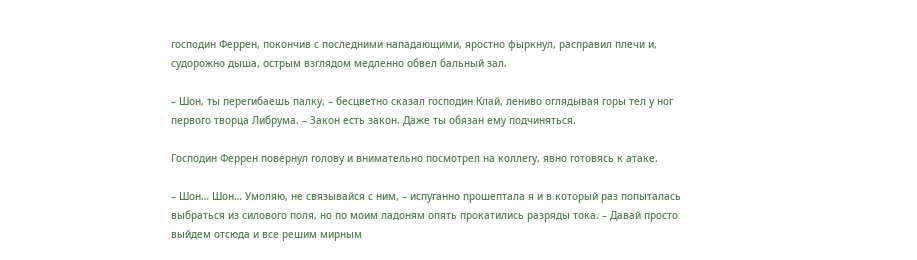господин Феррен, покончив с последними нападающими, яростно фыркнул, расправил плечи и, судорожно дыша, острым взглядом медленно обвел бальный зал.

– Шон, ты перегибаешь палку, – бесцветно сказал господин Клай, лениво оглядывая горы тел у ног первого творца Либрума. – Закон есть закон. Даже ты обязан ему подчиняться.

Господин Феррен повернул голову и внимательно посмотрел на коллегу, явно готовясь к атаке.

– Шон… Шон… Умоляю, не связывайся с ним, – испуганно прошептала я и в который раз попыталась выбраться из силового поля, но по моим ладоням опять прокатились разряды тока. – Давай просто выйдем отсюда и все решим мирным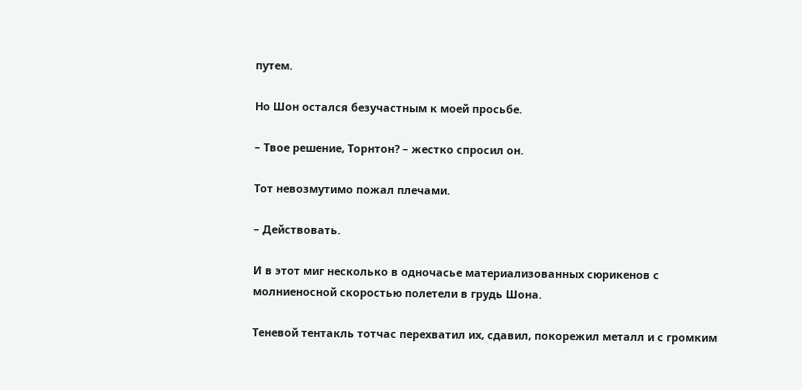путем.

Но Шон остался безучастным к моей просьбе.

– Твое решение, Торнтон? – жестко спросил он.

Тот невозмутимо пожал плечами.

– Действовать.

И в этот миг несколько в одночасье материализованных сюрикенов с молниеносной скоростью полетели в грудь Шона.

Теневой тентакль тотчас перехватил их, сдавил, покорежил металл и с громким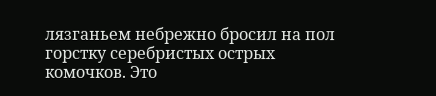лязганьем небрежно бросил на пол горстку серебристых острых комочков. Это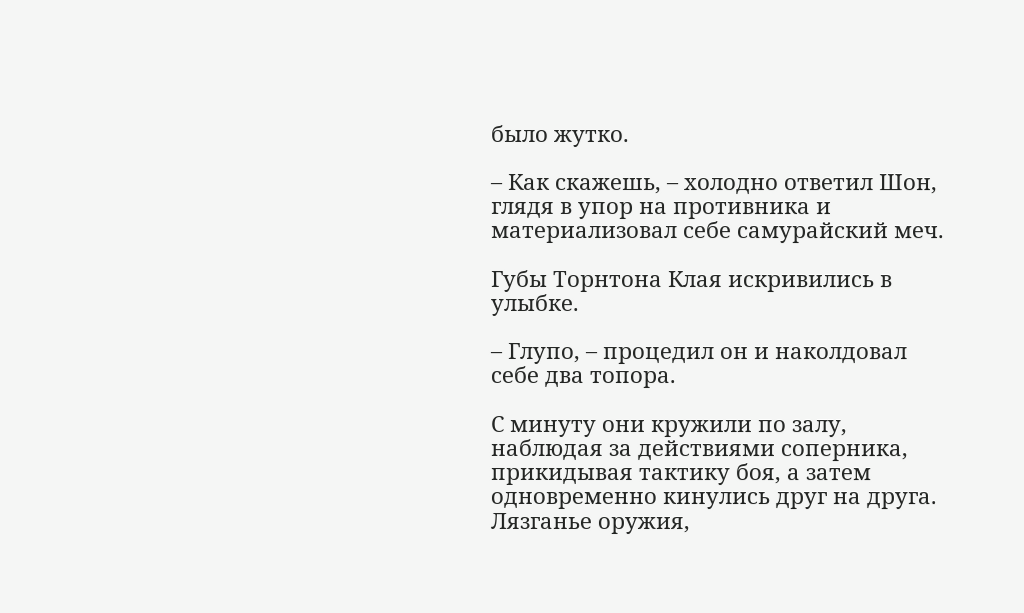было жутко.

– Как скажешь, – холодно ответил Шон, глядя в упор на противника и материализовал себе самурайский меч.

Губы Торнтона Клая искривились в улыбке.

– Глупо, – процедил он и наколдовал себе два топора.

С минуту они кружили по залу, наблюдая за действиями соперника, прикидывая тактику боя, а затем одновременно кинулись друг на друга. Лязганье оружия,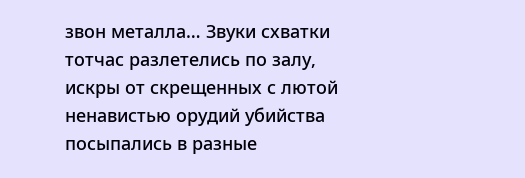звон металла… Звуки схватки тотчас разлетелись по залу, искры от скрещенных с лютой ненавистью орудий убийства посыпались в разные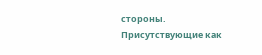стороны. Присутствующие как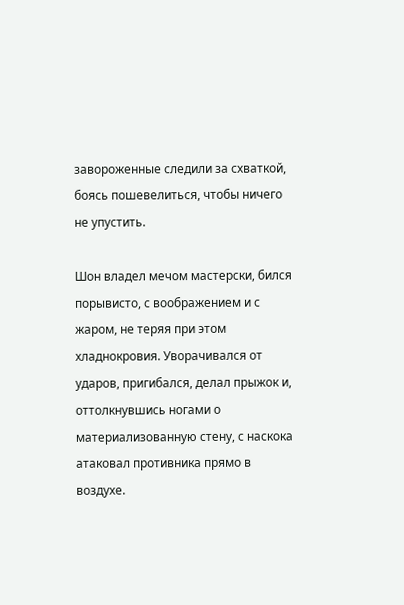завороженные следили за схваткой, боясь пошевелиться, чтобы ничего не упустить.

Шон владел мечом мастерски, бился порывисто, с воображением и с жаром, не теряя при этом хладнокровия. Уворачивался от ударов, пригибался, делал прыжок и, оттолкнувшись ногами о материализованную стену, с наскока атаковал противника прямо в воздухе.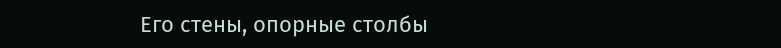Его стены, опорные столбы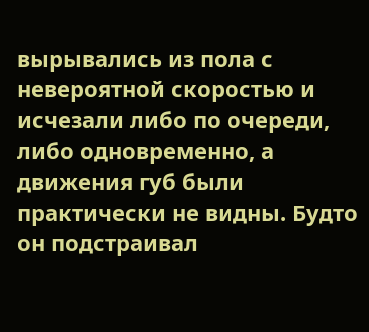вырывались из пола с невероятной скоростью и исчезали либо по очереди, либо одновременно, а движения губ были практически не видны. Будто он подстраивал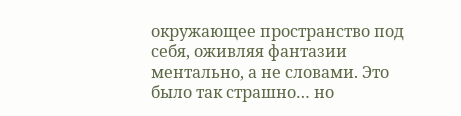окружающее пространство под себя, оживляя фантазии ментально, а не словами. Это было так страшно… но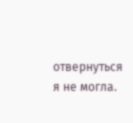отвернуться я не могла.